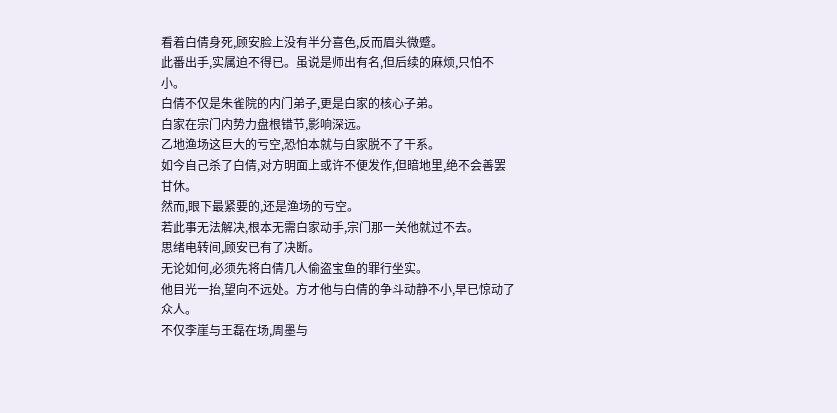看着白倩身死,顾安脸上没有半分喜色,反而眉头微蹙。
此番出手,实属迫不得已。虽说是师出有名,但后续的麻烦,只怕不小。
白倩不仅是朱雀院的内门弟子,更是白家的核心子弟。
白家在宗门内势力盘根错节,影响深远。
乙地渔场这巨大的亏空,恐怕本就与白家脱不了干系。
如今自己杀了白倩,对方明面上或许不便发作,但暗地里,绝不会善罢甘休。
然而,眼下最紧要的,还是渔场的亏空。
若此事无法解决,根本无需白家动手,宗门那一关他就过不去。
思绪电转间,顾安已有了决断。
无论如何,必须先将白倩几人偷盗宝鱼的罪行坐实。
他目光一抬,望向不远处。方才他与白倩的争斗动静不小,早已惊动了众人。
不仅李崖与王磊在场,周墨与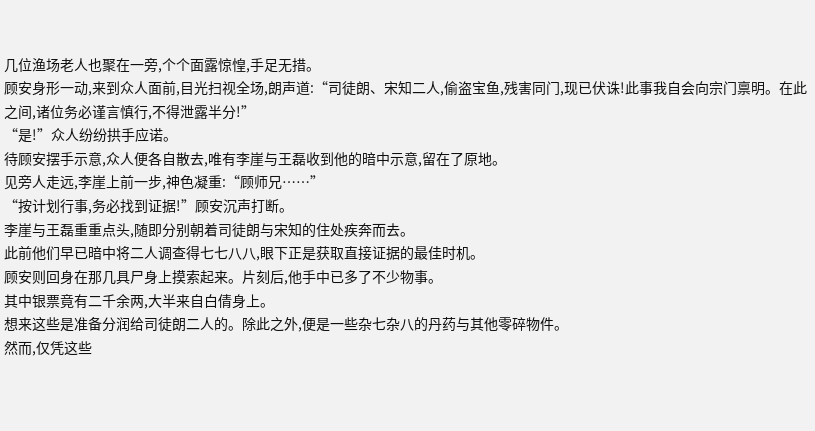几位渔场老人也聚在一旁,个个面露惊惶,手足无措。
顾安身形一动,来到众人面前,目光扫视全场,朗声道:“司徒朗、宋知二人,偷盗宝鱼,残害同门,现已伏诛!此事我自会向宗门禀明。在此之间,诸位务必谨言慎行,不得泄露半分!”
“是!”众人纷纷拱手应诺。
待顾安摆手示意,众人便各自散去,唯有李崖与王磊收到他的暗中示意,留在了原地。
见旁人走远,李崖上前一步,神色凝重:“顾师兄……”
“按计划行事,务必找到证据!”顾安沉声打断。
李崖与王磊重重点头,随即分别朝着司徒朗与宋知的住处疾奔而去。
此前他们早已暗中将二人调查得七七八八,眼下正是获取直接证据的最佳时机。
顾安则回身在那几具尸身上摸索起来。片刻后,他手中已多了不少物事。
其中银票竟有二千余两,大半来自白倩身上。
想来这些是准备分润给司徒朗二人的。除此之外,便是一些杂七杂八的丹药与其他零碎物件。
然而,仅凭这些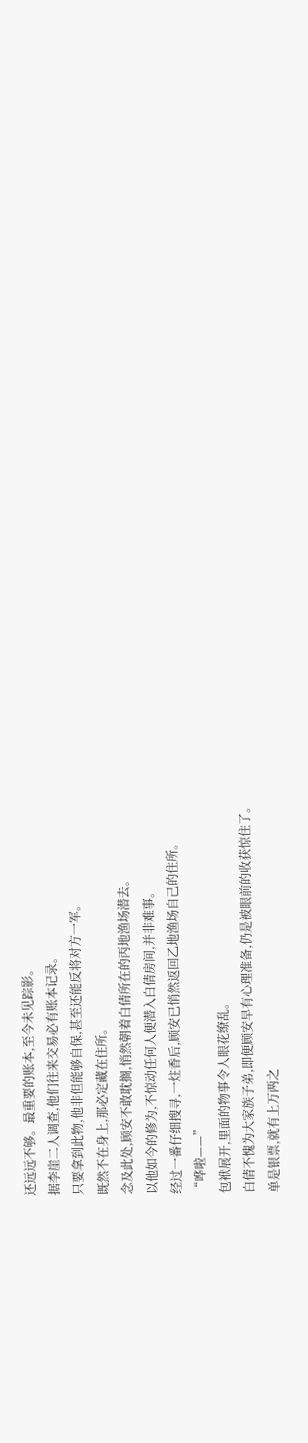还远远不够。最重要的账本,至今未见踪影。
据李崖二人调查,他们往来交易必有账本记录。
只要拿到此物,他非但能够自保,甚至还能反将对方一军。
既然不在身上,那必定藏在住所。
念及此处,顾安不敢耽搁,悄然朝着白倩所在的丙地渔场潜去。
以他如今的修为,不惊动任何人便潜入白倩房间,并非难事。
经过一番仔细搜寻,一炷香后,顾安已悄然返回乙地渔场自己的住所。
“哗啦——”
包袱展开,里面的物事令人眼花缭乱。
白倩不愧为大家族子弟,即便顾安早有心理准备,仍是被眼前的收获惊住了。
单是银票,就有上万两之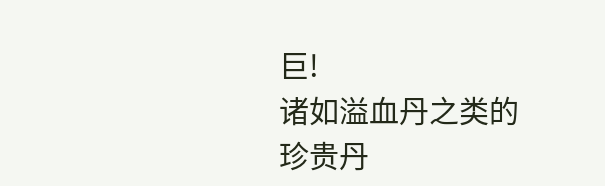巨!
诸如溢血丹之类的珍贵丹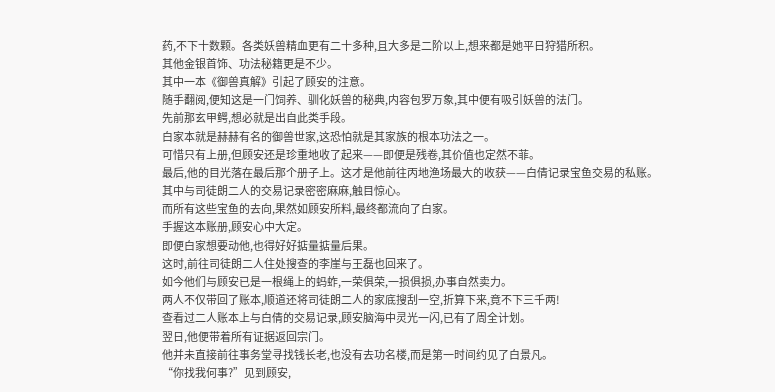药,不下十数颗。各类妖兽精血更有二十多种,且大多是二阶以上,想来都是她平日狩猎所积。
其他金银首饰、功法秘籍更是不少。
其中一本《御兽真解》引起了顾安的注意。
随手翻阅,便知这是一门饲养、驯化妖兽的秘典,内容包罗万象,其中便有吸引妖兽的法门。
先前那玄甲鳄,想必就是出自此类手段。
白家本就是赫赫有名的御兽世家,这恐怕就是其家族的根本功法之一。
可惜只有上册,但顾安还是珍重地收了起来——即便是残卷,其价值也定然不菲。
最后,他的目光落在最后那个册子上。这才是他前往丙地渔场最大的收获——白倩记录宝鱼交易的私账。
其中与司徒朗二人的交易记录密密麻麻,触目惊心。
而所有这些宝鱼的去向,果然如顾安所料,最终都流向了白家。
手握这本账册,顾安心中大定。
即便白家想要动他,也得好好掂量掂量后果。
这时,前往司徒朗二人住处搜查的李崖与王磊也回来了。
如今他们与顾安已是一根绳上的蚂蚱,一荣俱荣,一损俱损,办事自然卖力。
两人不仅带回了账本,顺道还将司徒朗二人的家底搜刮一空,折算下来,竟不下三千两!
查看过二人账本上与白倩的交易记录,顾安脑海中灵光一闪,已有了周全计划。
翌日,他便带着所有证据返回宗门。
他并未直接前往事务堂寻找钱长老,也没有去功名楼,而是第一时间约见了白景凡。
“你找我何事?”见到顾安,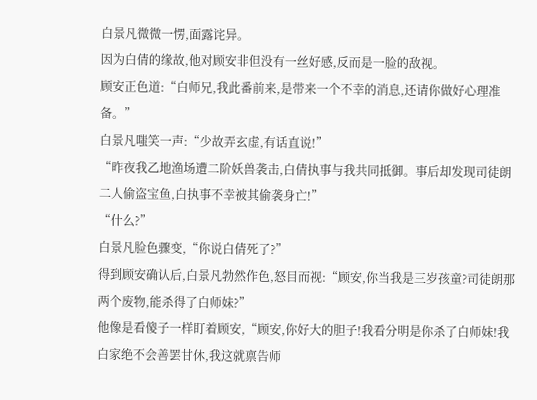白景凡微微一愣,面露诧异。
因为白倩的缘故,他对顾安非但没有一丝好感,反而是一脸的敌视。
顾安正色道:“白师兄,我此番前来,是带来一个不幸的消息,还请你做好心理准备。”
白景凡嗤笑一声:“少故弄玄虚,有话直说!”
“昨夜我乙地渔场遭二阶妖兽袭击,白倩执事与我共同抵御。事后却发现司徒朗二人偷盗宝鱼,白执事不幸被其偷袭身亡!”
“什么?”
白景凡脸色骤变,“你说白倩死了?”
得到顾安确认后,白景凡勃然作色,怒目而视:“顾安,你当我是三岁孩童?司徒朗那两个废物,能杀得了白师妹?”
他像是看傻子一样盯着顾安,“顾安,你好大的胆子!我看分明是你杀了白师妹!我白家绝不会善罢甘休,我这就禀告师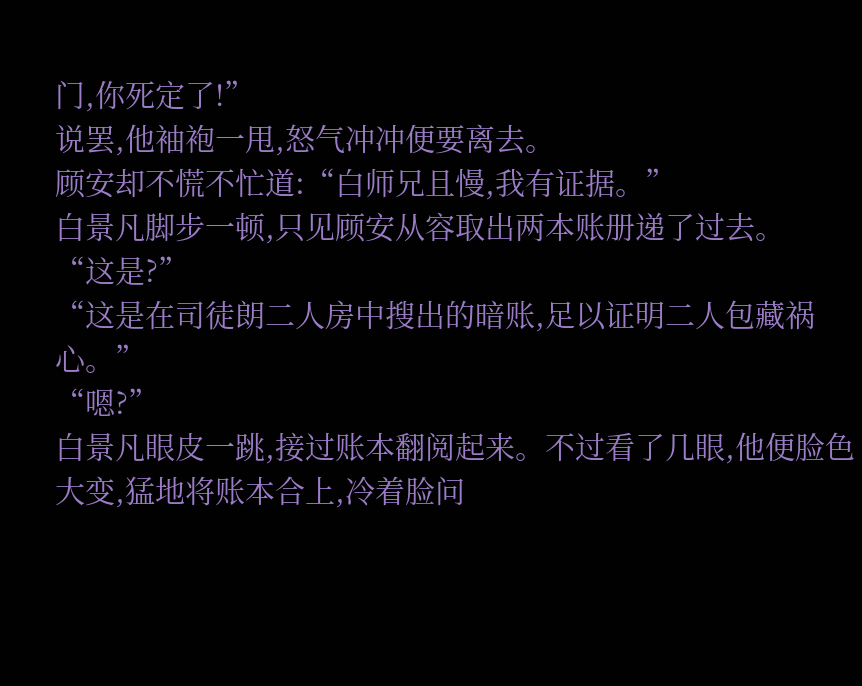门,你死定了!”
说罢,他袖袍一甩,怒气冲冲便要离去。
顾安却不慌不忙道:“白师兄且慢,我有证据。”
白景凡脚步一顿,只见顾安从容取出两本账册递了过去。
“这是?”
“这是在司徒朗二人房中搜出的暗账,足以证明二人包藏祸心。”
“嗯?”
白景凡眼皮一跳,接过账本翻阅起来。不过看了几眼,他便脸色大变,猛地将账本合上,冷着脸问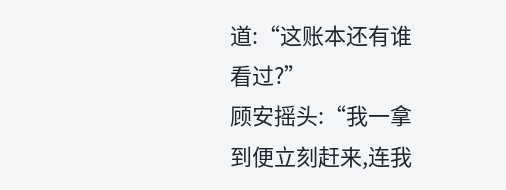道:“这账本还有谁看过?”
顾安摇头:“我一拿到便立刻赶来,连我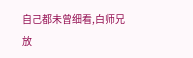自己都未曾细看,白师兄放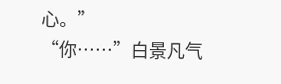心。”
“你……”白景凡气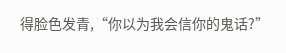得脸色发青,“你以为我会信你的鬼话?”